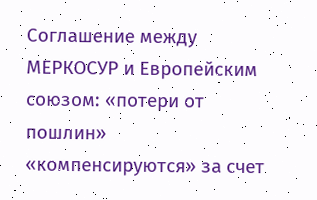Соглашение между МЕРКОСУР и Европейским союзом: «потери от пошлин» «компенсируются» за счет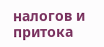налогов и притока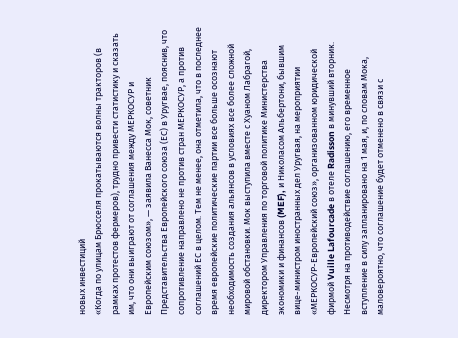новых инвестиций
«Когда по улицам Брюсселя прокатываются волны тракторов (в рамках протестов фермеров), трудно привести статистику и сказать им, что они выиграют от соглашения между МЕРКОСУР и Европейским союзом», — заявила Ванесса Мок, советник Представительства Европейского союза (ЕС) в Уругвае, пояснив, что сопротивление направлено не против стран МЕРКОСУР, а против соглашений ЕС в целом. Тем не менее, она отметила, что в последнее время европейские политические партии все больше осознают необходимость создания альянсов в условиях все более сложной мировой обстановки. Мок выступила вместе с Хуаном Лабрагой, директором Управления по торговой политике Министерства экономики и финансов (MEF), и Николасом Альбертони, бывшим вице-министром иностранных дел Уругвая, на мероприятии «МЕРКОСУР-Европейский союз», организованном юридической фирмой Vuille Lafourcade в отеле Radisson в минувший вторник. Несмотря на противодействие соглашению, его временное вступление в силу запланировано на 1 мая, и, по словам Мока, маловероятно, что соглашение будет отменено в связи с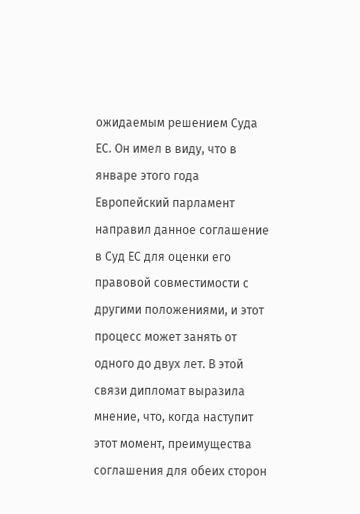ожидаемым решением Суда ЕС. Он имел в виду, что в январе этого года Европейский парламент направил данное соглашение в Суд ЕС для оценки его правовой совместимости с другими положениями, и этот процесс может занять от одного до двух лет. В этой связи дипломат выразила мнение, что, когда наступит этот момент, преимущества соглашения для обеих сторон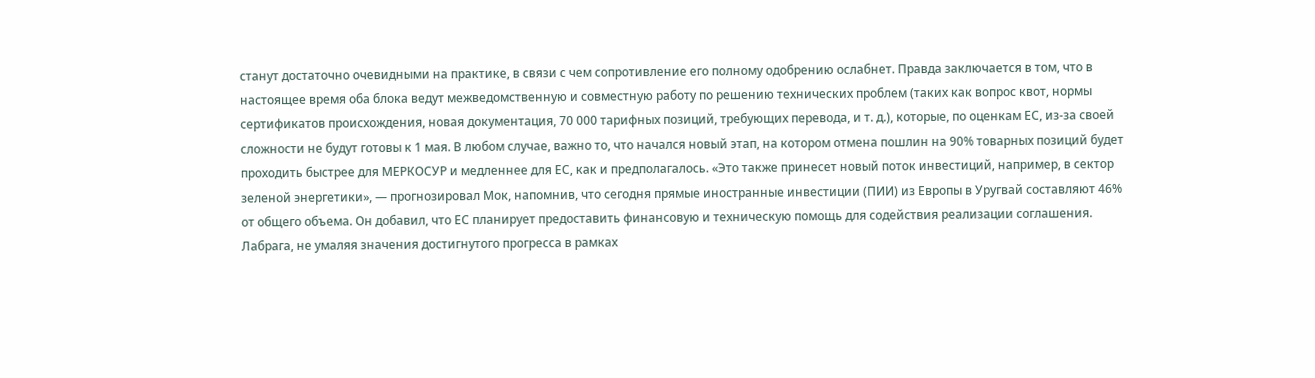станут достаточно очевидными на практике, в связи с чем сопротивление его полному одобрению ослабнет. Правда заключается в том, что в настоящее время оба блока ведут межведомственную и совместную работу по решению технических проблем (таких как вопрос квот, нормы сертификатов происхождения, новая документация, 70 000 тарифных позиций, требующих перевода, и т. д.), которые, по оценкам ЕС, из-за своей сложности не будут готовы к 1 мая. В любом случае, важно то, что начался новый этап, на котором отмена пошлин на 90% товарных позиций будет проходить быстрее для МЕРКОСУР и медленнее для ЕС, как и предполагалось. «Это также принесет новый поток инвестиций, например, в сектор зеленой энергетики», — прогнозировал Мок, напомнив, что сегодня прямые иностранные инвестиции (ПИИ) из Европы в Уругвай составляют 46% от общего объема. Он добавил, что ЕС планирует предоставить финансовую и техническую помощь для содействия реализации соглашения. Лабрага, не умаляя значения достигнутого прогресса в рамках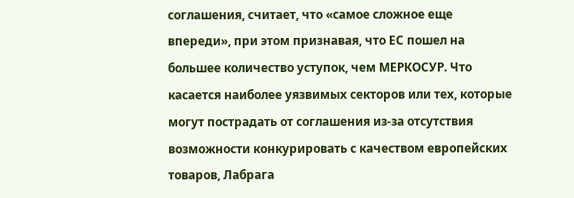соглашения, считает, что «самое сложное еще впереди», при этом признавая, что ЕС пошел на большее количество уступок, чем МЕРКОСУР. Что касается наиболее уязвимых секторов или тех, которые могут пострадать от соглашения из-за отсутствия возможности конкурировать с качеством европейских товаров, Лабрага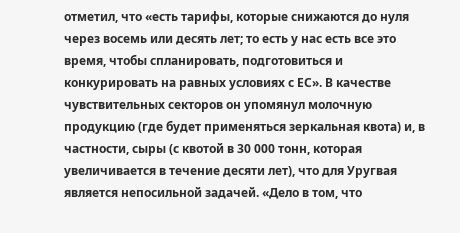отметил, что «есть тарифы, которые снижаются до нуля через восемь или десять лет; то есть у нас есть все это время, чтобы спланировать, подготовиться и конкурировать на равных условиях с ЕС». В качестве чувствительных секторов он упомянул молочную продукцию (где будет применяться зеркальная квота) и, в частности, сыры (с квотой в 30 000 тонн, которая увеличивается в течение десяти лет), что для Уругвая является непосильной задачей. «Дело в том, что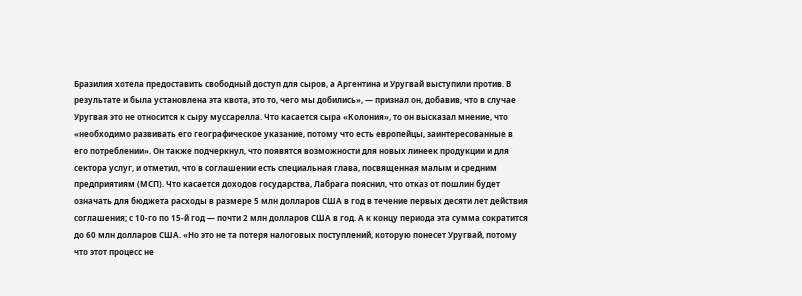Бразилия хотела предоставить свободный доступ для сыров, а Аргентина и Уругвай выступили против. В результате и была установлена эта квота, это то, чего мы добились», — признал он, добавив, что в случае Уругвая это не относится к сыру муссарелла. Что касается сыра «Колония», то он высказал мнение, что «необходимо развивать его географическое указание, потому что есть европейцы, заинтересованные в его потреблении». Он также подчеркнул, что появятся возможности для новых линеек продукции и для сектора услуг, и отметил, что в соглашении есть специальная глава, посвященная малым и средним предприятиям (МСП). Что касается доходов государства, Лабрага пояснил, что отказ от пошлин будет означать для бюджета расходы в размере 5 млн долларов США в год в течение первых десяти лет действия соглашения; с 10-го по 15-й год — почти 2 млн долларов США в год. А к концу периода эта сумма сократится до 60 млн долларов США. «Но это не та потеря налоговых поступлений, которую понесет Уругвай, потому что этот процесс не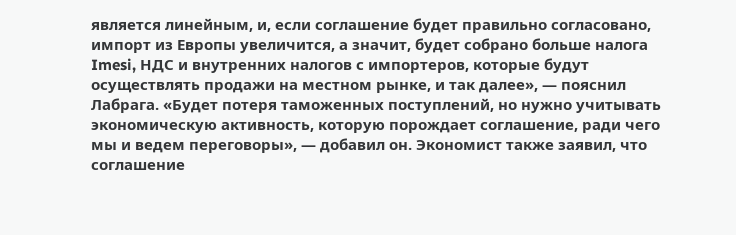является линейным, и, если соглашение будет правильно согласовано, импорт из Европы увеличится, а значит, будет собрано больше налога Imesi, НДС и внутренних налогов с импортеров, которые будут осуществлять продажи на местном рынке, и так далее», — пояснил Лабрага. «Будет потеря таможенных поступлений, но нужно учитывать экономическую активность, которую порождает соглашение, ради чего мы и ведем переговоры», — добавил он. Экономист также заявил, что соглашение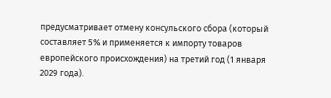предусматривает отмену консульского сбора (который составляет 5% и применяется к импорту товаров европейского происхождения) на третий год (1 января 2029 года).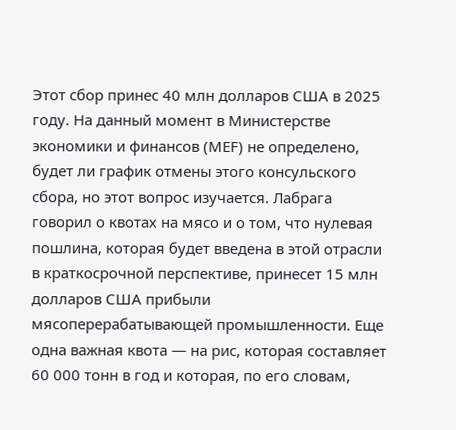Этот сбор принес 40 млн долларов США в 2025 году. На данный момент в Министерстве экономики и финансов (MEF) не определено, будет ли график отмены этого консульского сбора, но этот вопрос изучается. Лабрага говорил о квотах на мясо и о том, что нулевая пошлина, которая будет введена в этой отрасли в краткосрочной перспективе, принесет 15 млн долларов США прибыли мясоперерабатывающей промышленности. Еще одна важная квота — на рис, которая составляет 60 000 тонн в год и которая, по его словам,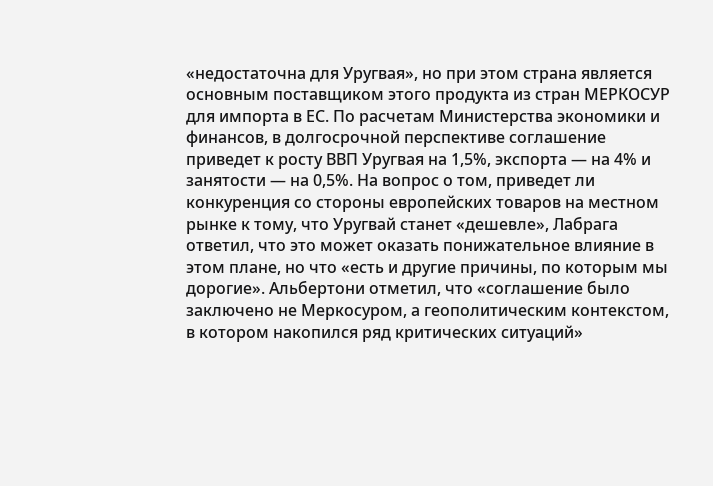«недостаточна для Уругвая», но при этом страна является основным поставщиком этого продукта из стран МЕРКОСУР для импорта в ЕС. По расчетам Министерства экономики и финансов, в долгосрочной перспективе соглашение приведет к росту ВВП Уругвая на 1,5%, экспорта — на 4% и занятости — на 0,5%. На вопрос о том, приведет ли конкуренция со стороны европейских товаров на местном рынке к тому, что Уругвай станет «дешевле», Лабрага ответил, что это может оказать понижательное влияние в этом плане, но что «есть и другие причины, по которым мы дорогие». Альбертони отметил, что «соглашение было заключено не Меркосуром, а геополитическим контекстом, в котором накопился ряд критических ситуаций»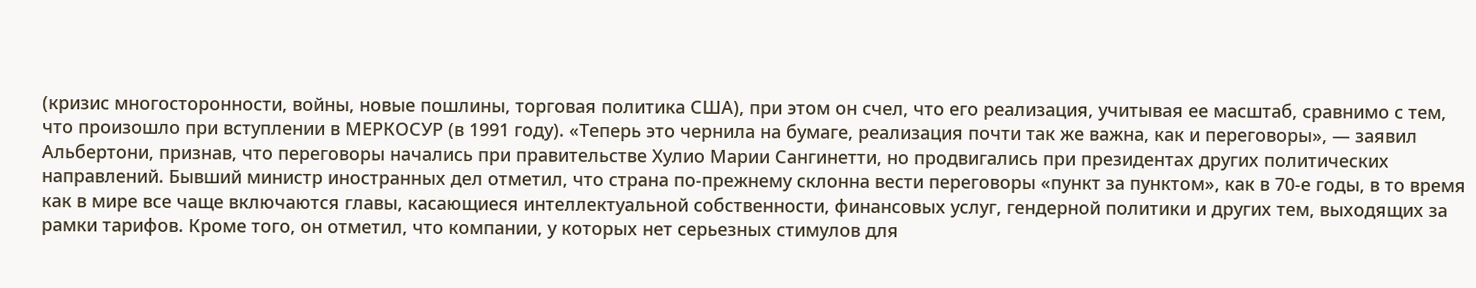(кризис многосторонности, войны, новые пошлины, торговая политика США), при этом он счел, что его реализация, учитывая ее масштаб, сравнимо с тем, что произошло при вступлении в МЕРКОСУР (в 1991 году). «Теперь это чернила на бумаге, реализация почти так же важна, как и переговоры», — заявил Альбертони, признав, что переговоры начались при правительстве Хулио Марии Сангинетти, но продвигались при президентах других политических направлений. Бывший министр иностранных дел отметил, что страна по-прежнему склонна вести переговоры «пункт за пунктом», как в 70-е годы, в то время как в мире все чаще включаются главы, касающиеся интеллектуальной собственности, финансовых услуг, гендерной политики и других тем, выходящих за рамки тарифов. Кроме того, он отметил, что компании, у которых нет серьезных стимулов для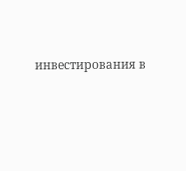инвестирования в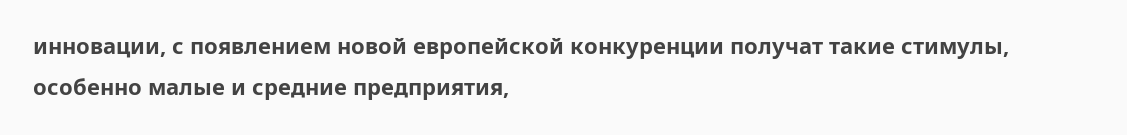инновации, с появлением новой европейской конкуренции получат такие стимулы, особенно малые и средние предприятия,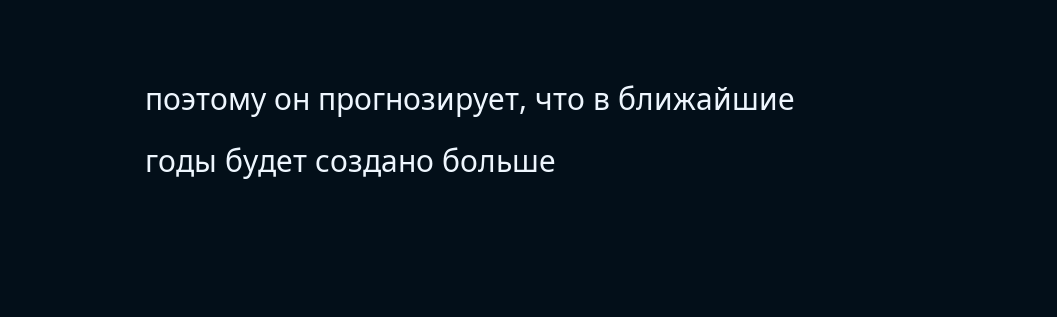поэтому он прогнозирует, что в ближайшие годы будет создано больше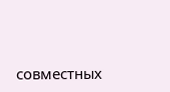совместных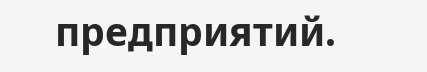предприятий.